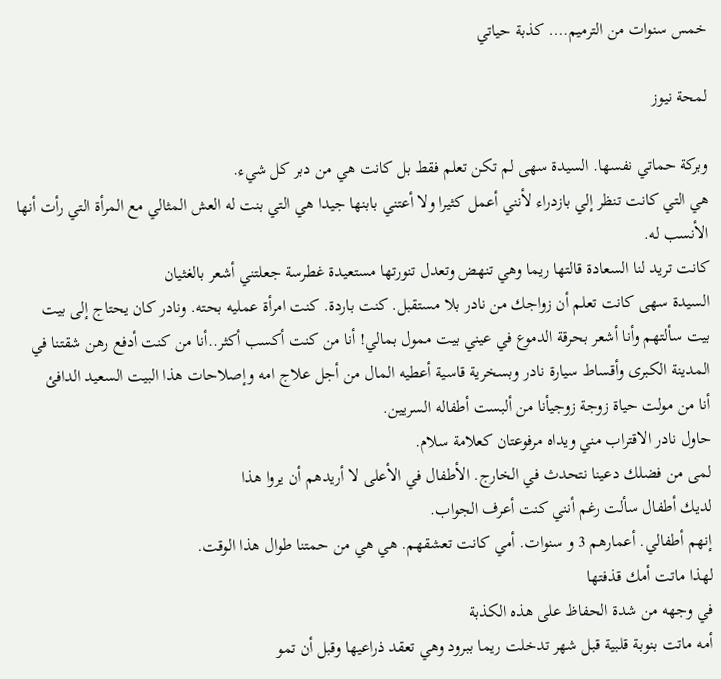خمس سنوات من الترميم…. كذبة حياتي

لمحة نيوز

وبركة حماتي نفسها. السيدة سهى لم تكن تعلم فقط بل كانت هي من دبر كل شيء.
هي التي كانت تنظر إلي بازدراء لأنني أعمل كثيرا ولا أعتني بابنها جيدا هي التي بنت له العش المثالي مع المرأة التي رأت أنها الأنسب له.
كانت تريد لنا السعادة قالتها ريما وهي تنهض وتعدل تنورتها مستعيدة غطرسة جعلتني أشعر بالغثيان
السيدة سهى كانت تعلم أن زواجك من نادر بلا مستقبل. كنت باردة. كنت امرأة عمليه بحته. ونادر كان يحتاج إلى بيت
بيت سألتهم وأنا أشعر بحرقة الدموع في عيني بيت ممول بمالي! أنا من كنت أكسب أكثر..أنا من كنت أدفع رهن شقتنا في المدينة الكبرى وأقساط سيارة نادر وبسخرية قاسية أعطيه المال من أجل علاج امه وإصلاحات هذا البيت السعيد الدافئ
أنا من مولت حياة زوجة زوجيأنا من ألبست أطفاله السريين.
حاول نادر الاقتراب مني ويداه مرفوعتان كعلامة سلام.
لمى من فضلك دعينا نتحدث في الخارج. الأطفال في الأعلى لا أريدهم أن يروا هذا
لديك أطفال سألت رغم أنني كنت أعرف الجواب.
إنهم أطفالي. أعمارهم 3 و سنوات. أمي كانت تعشقهم. هي هي من حمتنا طوال هذا الوقت.
لهذا ماتت أمك قذفتها
في وجهه من شدة الحفاظ على هذه الكذبة
أمه ماتت بنوبة قلبية قبل شهر تدخلت ريما ببرود وهي تعقد ذراعيها وقبل أن تمو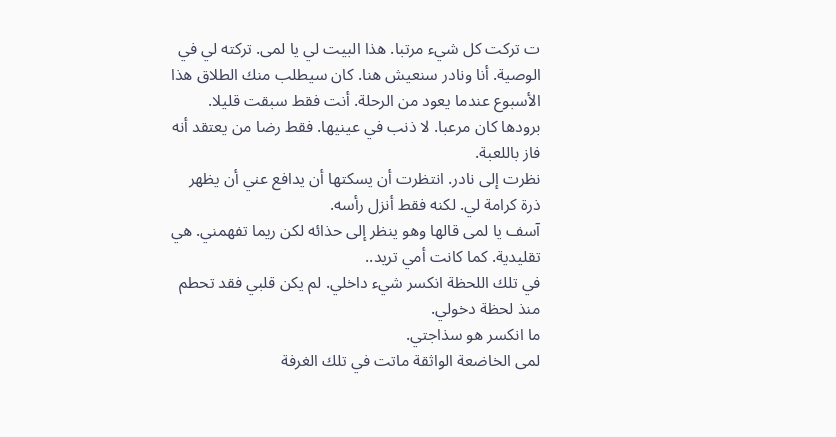ت تركت كل شيء مرتبا. هذا البيت لي يا لمى. تركته لي في الوصية. أنا ونادر سنعيش هنا. كان سيطلب منك الطلاق هذا الأسبوع عندما يعود من الرحلة. أنت فقط سبقت قليلا.
برودها كان مرعبا. لا ذنب في عينيها. فقط رضا من يعتقد أنه فاز باللعبة.
نظرت إلى نادر. انتظرت أن يسكتها أن يدافع عني أن يظهر ذرة كرامة لي. لكنه فقط أنزل رأسه.
آسف يا لمى قالها وهو ينظر إلى حذائه لكن ريما تفهمني. هي تقليدية. كما كانت أمي تريد..
في تلك اللحظة انكسر شيء داخلي. لم يكن قلبي فقد تحطم منذ لحظة دخولي.
ما انكسر هو سذاجتي.
لمى الخاضعة الواثقة ماتت في تلك الغرفة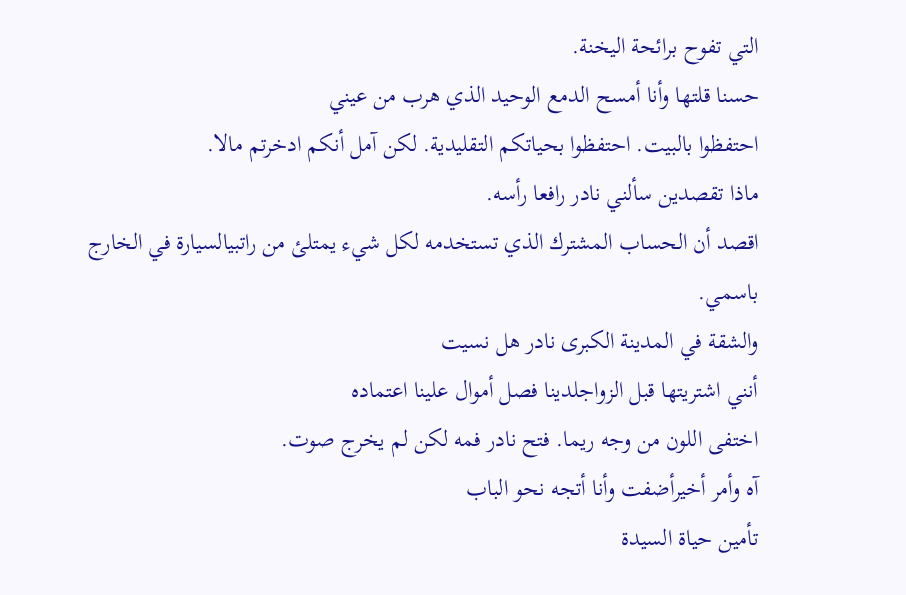التي تفوح برائحة اليخنة.
حسنا قلتها وأنا أمسح الدمع الوحيد الذي هرب من عيني
احتفظوا بالبيت. احتفظوا بحياتكم التقليدية. لكن آمل أنكم ادخرتم مالا.
ماذا تقصدين سألني نادر رافعا رأسه.
اقصد أن الحساب المشترك الذي تستخدمه لكل شيء يمتلئ من راتبيالسيارة في الخارج باسمي.
والشقة في المدينة الكبرى نادر هل نسيت
أنني اشتريتها قبل الزواجلدينا فصل أموال علينا اعتماده
اختفى اللون من وجه ريما. فتح نادر فمه لكن لم يخرج صوت.
آه وأمر أخيرأضفت وأنا أتجه نحو الباب
تأمين حياة السيدة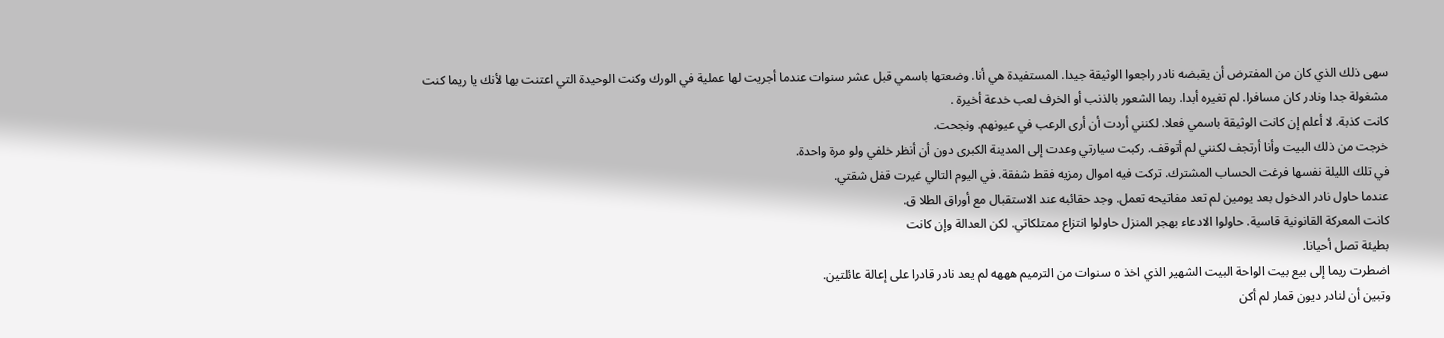سهى ذلك الذي كان من المفترض أن يقبضه نادر راجعوا الوثيقة جيدا. المستفيدة هي أنا. وضعتها باسمي قبل عشر سنوات عندما أجريت لها عملية في الورك وكنت الوحيدة التي اعتنت بها لأنك يا ريما كنت مشغولة جدا ونادر كان مسافرا. لم تغيره أبدا. ربما الشعور بالذنب أو الخرف لعب خدعة أخيرة .
كانت كذبة. لا أعلم إن كانت الوثيقة باسمي فعلا. لكنني أردت أن أرى الرعب في عيونهم. ونجحت.
خرجت من ذلك البيت وأنا أرتجف لكنني لم أتوقف. ركبت سيارتي وعدت إلى المدينة الكبرى دون أن أنظر خلفي ولو مرة واحدة.
في تلك الليلة نفسها فرغت الحساب المشترك. تركت فيه اموال رمزيه فقط شفقة. في اليوم التالي غيرت قفل شقتي.
عندما حاول نادر الدخول بعد يومين لم تعد مفاتيحه تعمل. وجد حقائبه عند الاستقبال مع أوراق الطلا ق.
كانت المعركة القانونية قاسية. حاولوا الادعاء بهجر المنزل حاولوا انتزاع ممتلكاتي. لكن العدالة وإن كانت
بطيئة تصل أحيانا.
اضطرت ريما إلى بيع بيت الواحة البيت الشهير الذي اخذ ٥ سنوات من الترميم هههه لم يعد نادر قادرا على إعالة عائلتين.
وتبين أن لنادر ديون قمار لم أكن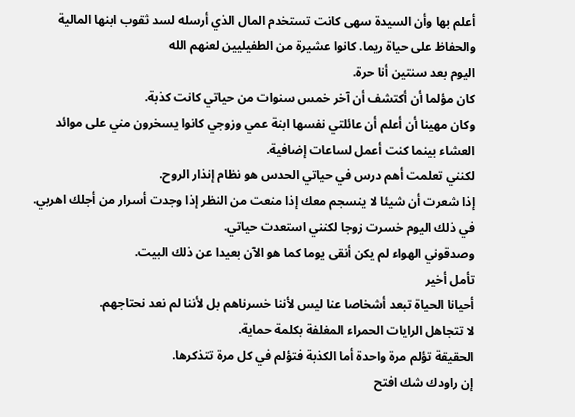أعلم بها وأن السيدة سهى كانت تستخدم المال الذي أرسله لسد ثقوب ابنها المالية والحفاظ على حياة ريما. كانوا عشيرة من الطفيليين لعنهم الله
اليوم بعد سنتين أنا حرة.
كان مؤلما أن أكتشف أن آخر خمس سنوات من حياتي كانت كذبة.
وكان مهينا أن أعلم أن عائلتي نفسها ابنة عمي وزوجي كانوا يسخرون مني على موائد العشاء بينما كنت أعمل لساعات إضافية.
لكنني تعلمت أهم درس في حياتي الحدس هو نظام إنذار الروح.
إذا شعرت أن شيئا لا ينسجم معك إذا منعت من النظر إذا وجدت أسرار من أجلك اهربي.
في ذلك اليوم خسرت زوجا لكنني استعدت حياتي.
وصدقوني الهواء لم يكن أنقى يوما كما هو الآن بعيدا عن ذلك البيت.
تأمل أخير
أحيانا الحياة تبعد أشخاصا عنا ليس لأننا خسرناهم بل لأننا لم نعد نحتاجهم.
لا تتجاهل الرايات الحمراء المغلفة بكلمة حماية.
الحقيقة تؤلم مرة واحدة أما الكذبة فتؤلم في كل مرة تتذكرها.
إن راودك شك افتح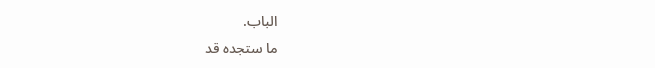الباب.
ما ستجده قد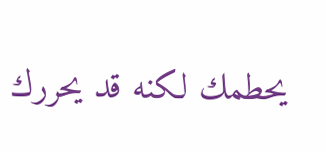يحطمك لكنه قد يحررك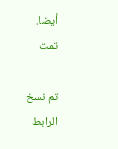أيضا.
تمت

تم نسخ الرابط